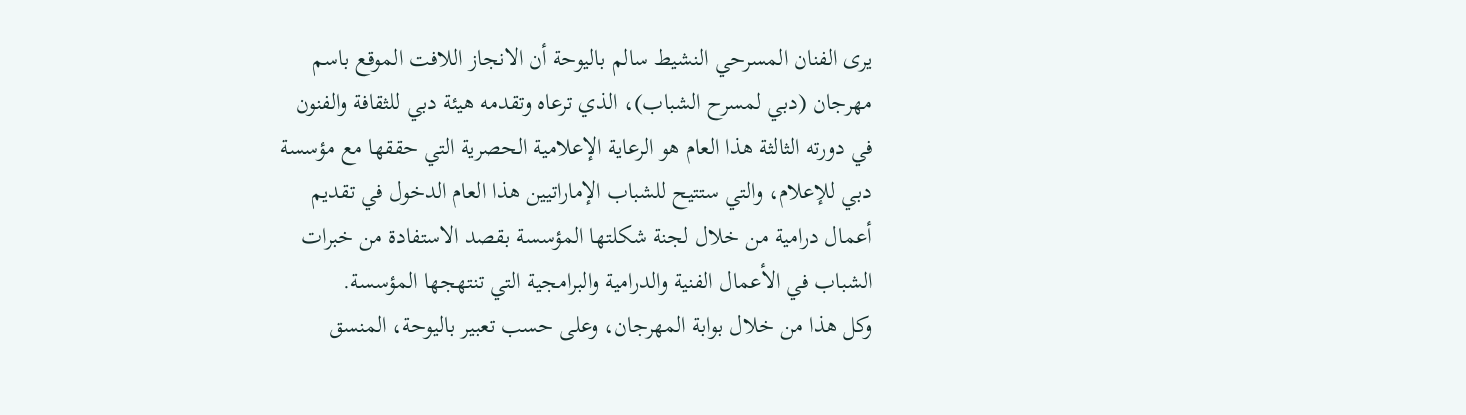يرى الفنان المسرحي النشيط سالم باليوحة أن الانجاز اللافت الموقع باسم مهرجان (دبي لمسرح الشباب)، الذي ترعاه وتقدمه هيئة دبي للثقافة والفنون في دورته الثالثة هذا العام هو الرعاية الإعلامية الحصرية التي حققها مع مؤسسة دبي للإعلام، والتي ستتيح للشباب الإماراتيين هذا العام الدخول في تقديم أعمال درامية من خلال لجنة شكلتها المؤسسة بقصد الاستفادة من خبرات الشباب في الأعمال الفنية والدرامية والبرامجية التي تنتهجها المؤسسة.
وكل هذا من خلال بوابة المهرجان، وعلى حسب تعبير باليوحة، المنسق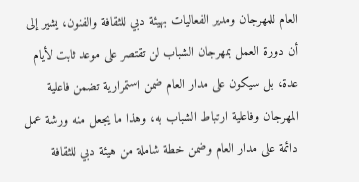العام للمهرجان ومدير الفعاليات بهيئة دبي للثقافة والفنون، يشير إلى أن دورة العمل بمهرجان الشباب لن تقتصر على موعد ثابت لأيام عدة، بل سيكون على مدار العام ضمن استمرارية تضمن فاعلية المهرجان وفاعلية ارتباط الشباب به، وهذا ما يجعل منه ورشة عمل دائمة على مدار العام وضمن خطة شاملة من هيئة دبي للثقافة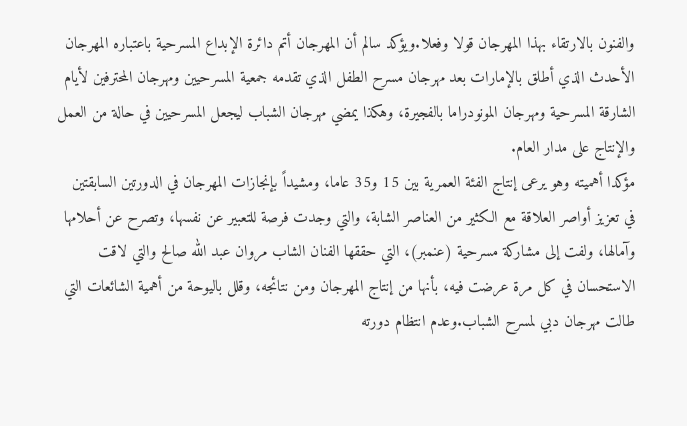والفنون بالارتقاء بهذا المهرجان قولا وفعلا.ويؤكد سالم أن المهرجان أتم دائرة الإبداع المسرحية باعتباره المهرجان الأحدث الذي أطلق بالإمارات بعد مهرجان مسرح الطفل الذي تقدمه جمعية المسرحيين ومهرجان المحترفين لأيام الشارقة المسرحية ومهرجان المونودراما بالفجيرة، وهكذا يمضي مهرجان الشباب ليجعل المسرحيين في حالة من العمل والإنتاج على مدار العام.
مؤكدا أهميته وهو يرعى إنتاج الفئة العمرية بين 15 و35 عاما، ومشيداً بإنجازات المهرجان في الدورتين السابقتين في تعزيز أواصر العلاقة مع الكثير من العناصر الشابة، والتي وجدت فرصة للتعبير عن نفسها، وتصرح عن أحلامها وآمالها، ولفت إلى مشاركة مسرحية (عنمبر)، التي حققها الفنان الشاب مروان عبد الله صالح والتي لاقت الاستحسان في كل مرة عرضت فيه، بأنها من إنتاج المهرجان ومن نتائجه، وقلل باليوحة من أهمية الشائعات التي طالت مهرجان دبي لمسرح الشباب.وعدم انتظام دورته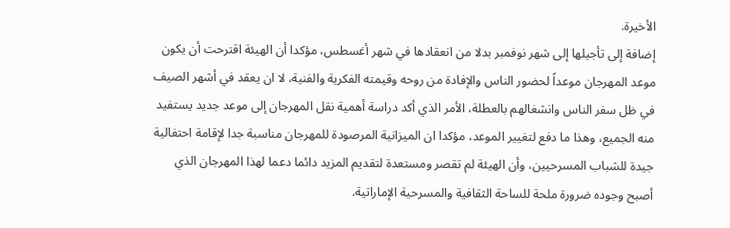الأخيرة.
إضافة إلى تأجيلها إلى شهر نوفمبر بدلا من انعقادها في شهر أغسطس، مؤكدا أن الهيئة اقترحت أن يكون موعد المهرجان موعداً لحضور الناس والإفادة من روحه وقيمته الفكرية والفنية، لا ان يعقد في أشهر الصيف في ظل سفر الناس وانشغالهم بالعطلة، الأمر الذي أكد دراسة أهمية نقل المهرجان إلى موعد جديد يستفيد منه الجميع، وهذا ما دفع لتغيير الموعد، مؤكدا ان الميزانية المرصودة للمهرجان مناسبة جدا لإقامة احتفالية جيدة للشباب المسرحيين، وأن الهيئة لم تقصر ومستعدة لتقديم المزيد دائما دعما لهذا المهرجان الذي أصبح وجوده ضرورة ملحة للساحة الثقافية والمسرحية الإماراتية.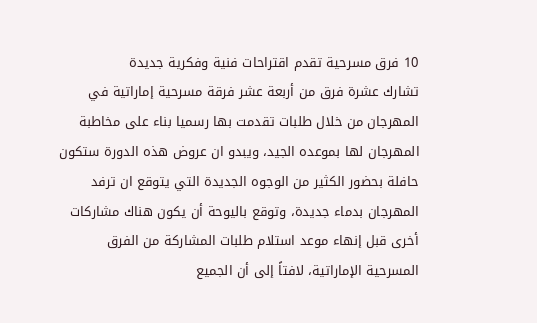10 فرق مسرحية تقدم اقتراحات فنية وفكرية جديدة
تشارك عشرة فرق من أربعة عشر فرقة مسرحية إماراتية في المهرجان من خلال طلبات تقدمت بها رسميا بناء على مخاطبة المهرجان لها بموعده الجيد، ويبدو ان عروض هذه الدورة ستكون حافلة بحضور الكثير من الوجوه الجديدة التي يتوقع ان ترفد المهرجان بدماء جديدة، وتوقع باليوحة أن يكون هناك مشاركات أخرى قبل إنهاء موعد استلام طلبات المشاركة من الفرق المسرحية الإماراتية، لافتاً إلى أن الجميع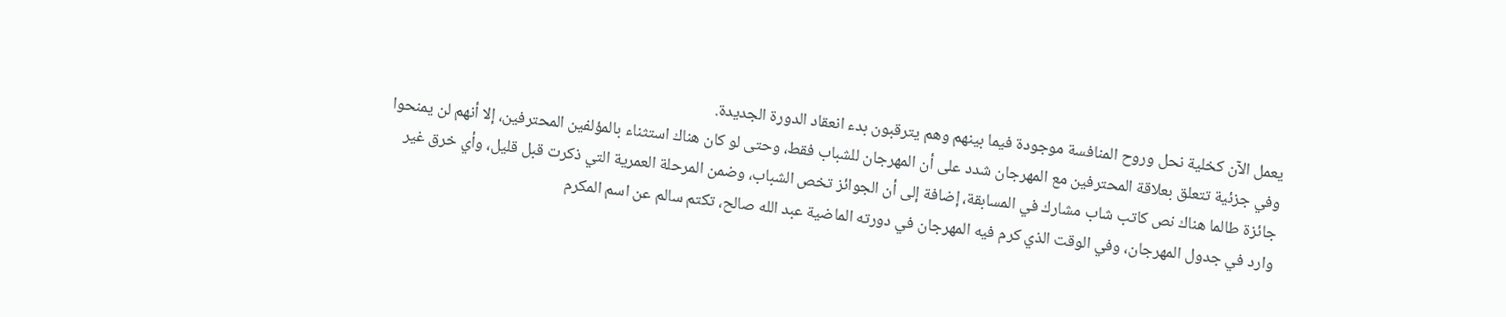يعمل الآن كخلية نحل وروح المنافسة موجودة فيما بينهم وهم يترقبون بدء انعقاد الدورة الجديدة.
وفي جزئية تتعلق بعلاقة المحترفين مع المهرجان شدد على أن المهرجان للشباب فقط، وحتى لو كان هناك استثناء بالمؤلفين المحترفين، إلا أنهم لن يمنحوا جائزة طالما هناك نص كاتب شاب مشارك في المسابقة، إضافة إلى أن الجوائز تخص الشباب، وضمن المرحلة العمرية التي ذكرت قبل قليل، وأي خرق غير وارد في جدول المهرجان، وفي الوقت الذي كرم فيه المهرجان في دورته الماضية عبد الله صالح، تكتم سالم عن اسم المكرم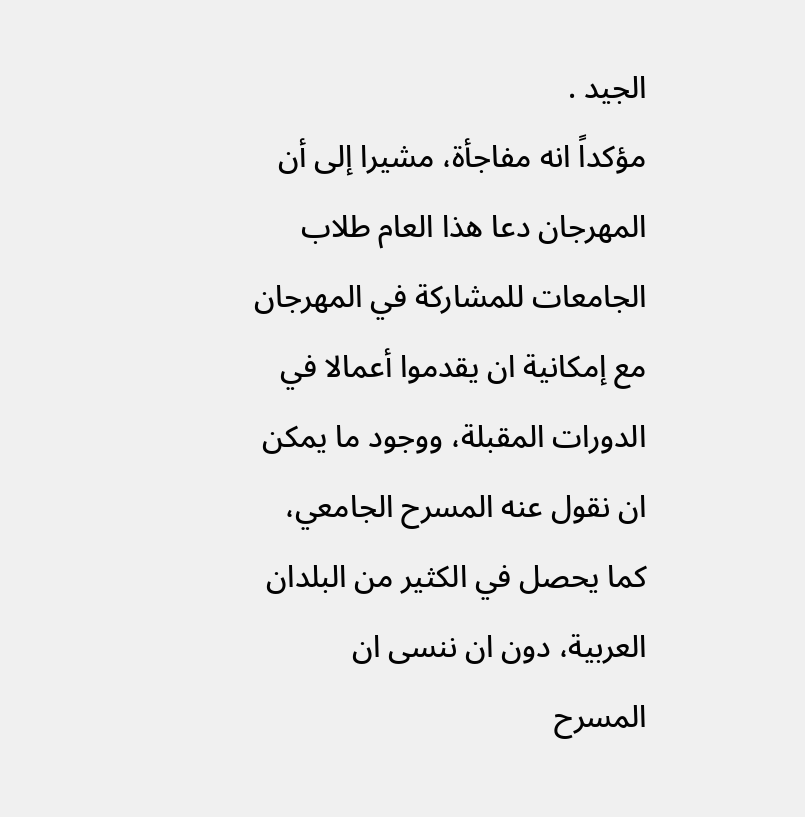الجيد .
مؤكداً انه مفاجأة، مشيرا إلى أن المهرجان دعا هذا العام طلاب الجامعات للمشاركة في المهرجان مع إمكانية ان يقدموا أعمالا في الدورات المقبلة، ووجود ما يمكن ان نقول عنه المسرح الجامعي، كما يحصل في الكثير من البلدان العربية، دون ان ننسى ان المسرح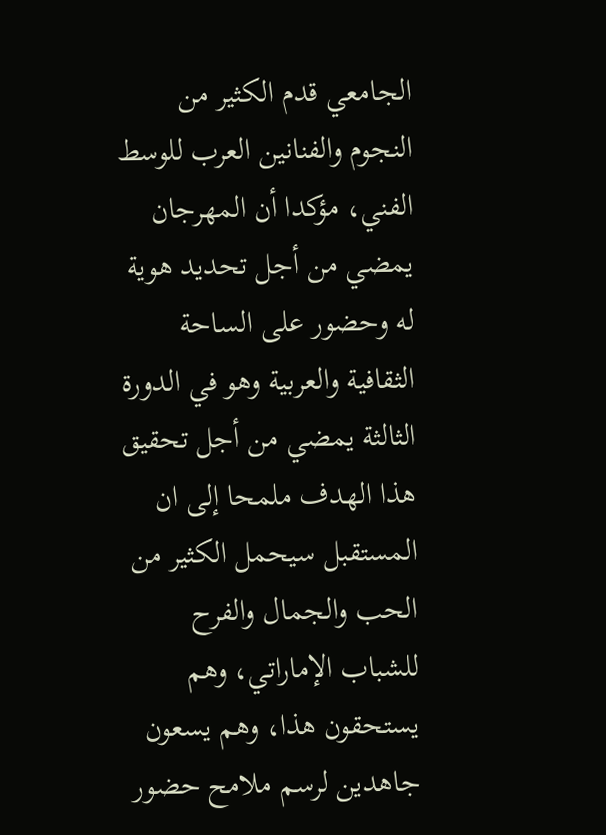الجامعي قدم الكثير من النجوم والفنانين العرب للوسط الفني، مؤكدا أن المهرجان يمضي من أجل تحديد هوية له وحضور على الساحة الثقافية والعربية وهو في الدورة الثالثة يمضي من أجل تحقيق هذا الهدف ملمحا إلى ان المستقبل سيحمل الكثير من الحب والجمال والفرح للشباب الإماراتي، وهم يستحقون هذا، وهم يسعون جاهدين لرسم ملامح حضور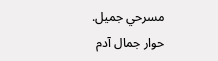مسرحي جميل.
حوار جمال آدم